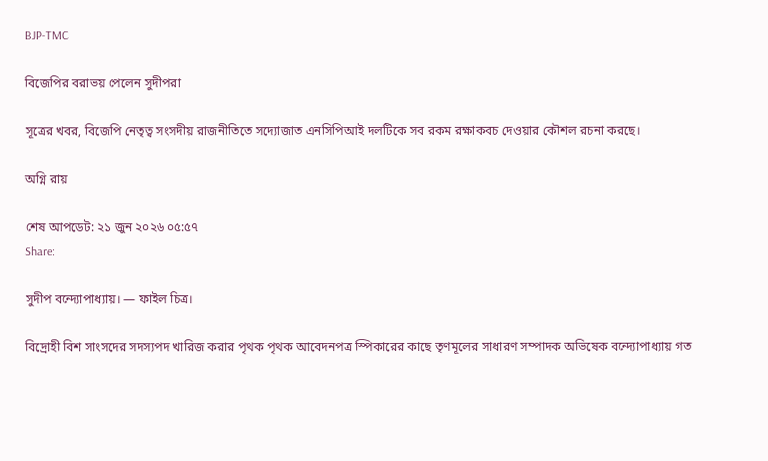BJP-TMC

বিজেপির বরাভয় পেলেন সুদীপরা

সূত্রের খবর, বিজেপি নেতৃত্ব সংসদীয় রাজনীতিতে সদ্যোজাত এনসিপিআই দলটিকে সব রকম রক্ষাকবচ দেওয়ার কৌশল রচনা করছে।

অগ্নি রায়

শেষ আপডেট: ২১ জুন ২০২৬ ০৫:৫৭
Share:

সুদীপ বন্দ্যোপাধ্যায়। — ফাইল চিত্র।

বিদ্রোহী বিশ সাংসদের সদস্যপদ খারিজ করার পৃথক পৃথক আবেদনপত্র স্পিকারের কাছে তৃণমূলের সাধারণ সম্পাদক অভিষেক বন্দ্যোপাধ্যায় গত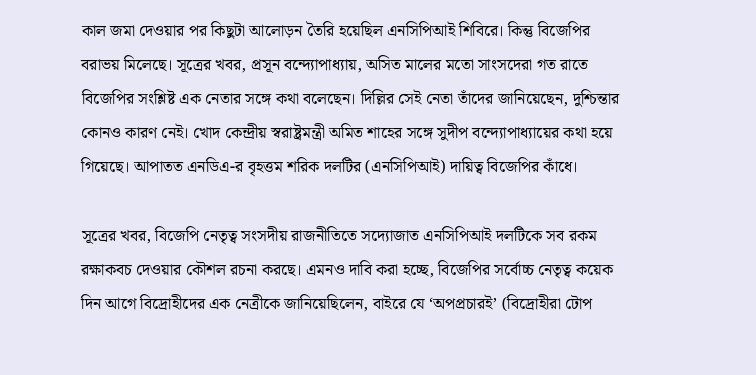কাল জমা দেওয়ার পর কিছুটা আলোড়ন তৈরি হয়েছিল এনসিপিআই শিবিরে। কিন্তু বিজেপির বরাভয় মিলেছে। সূত্রের খবর, প্রসূন বন্দ্যোপাধ্যায়, অসিত মালের মতো সাংসদেরা গত রাতে বিজেপির সংশ্লিষ্ট এক নেতার সঙ্গে কথা বলেছেন। দিল্লির সেই নেতা তাঁদের জানিয়েছেন, দুশ্চিন্তার কোনও কারণ নেই। খোদ কেন্দ্রীয় স্বরাষ্ট্রমন্ত্রী অমিত শাহের সঙ্গে সুদীপ বন্দ্যোপাধ্যায়ের কথা হয়ে গিয়েছে। আপাতত এনডিএ-র বৃহত্তম শরিক দলটির (এনসিপিআই) দায়িত্ব বিজেপির কাঁধে।

সূত্রের খবর, বিজেপি নেতৃত্ব সংসদীয় রাজনীতিতে সদ্যোজাত এনসিপিআই দলটিকে সব রকম রক্ষাকবচ দেওয়ার কৌশল রচনা করছে। এমনও দাবি করা হচ্ছে, বিজেপির সর্বোচ্চ নেতৃত্ব কয়েক দিন আগে বিদ্রোহীদের এক নেত্রীকে জানিয়েছিলেন, বাইরে যে ‘অপপ্রচারই’ (বিদ্রোহীরা টোপ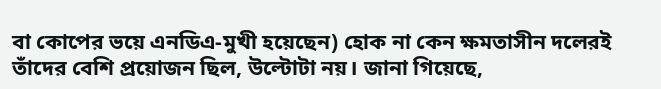বা কোপের ভয়ে এনডিএ-মুখী হয়েছেন) হোক না কেন ক্ষমতাসীন দলেরই তাঁদের বেশি প্রয়োজন ছিল, উল্টোটা নয়। জানা গিয়েছে,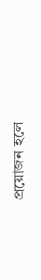প্রয়োজন হলে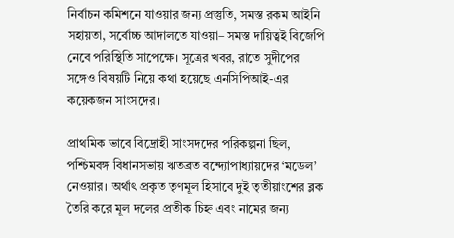নির্বাচন কমিশনে যাওয়ার জন্য প্রস্তুতি, সমস্ত রকম আইনি সহায়তা, সর্বোচ্চ আদালতে যাওয়া– সমস্ত দায়িত্বই বিজেপি নেবে পরিস্থিতি সাপেক্ষে। সূত্রের খবর, রাতে সুদীপের সঙ্গেও বিষয়টি নিয়ে কথা হয়েছে এনসিপিআই-এর কয়েকজন সাংসদের।

প্রাথমিক ভাবে বিদ্রোহী সাংসদদের পরিকল্পনা ছিল, পশ্চিমবঙ্গ বিধানসভায় ঋতব্রত বন্দ্যোপাধ্যায়দের ‘মডেল’ নেওয়ার। অর্থাৎ প্রকৃত তৃণমূল হিসাবে দুই তৃতীয়াংশের ব্লক তৈরি করে মূল দলের প্রতীক চিহ্ন এবং নামের জন্য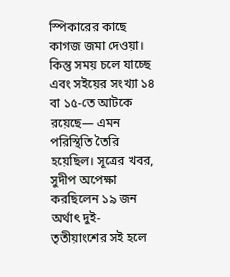স্পিকারের কাছে কাগজ জমা দেওয়া। কিন্তু সময় চলে যাচ্ছে এবং সইয়ের সংখ্যা ১৪ বা ১৫-তে আটকে রয়েছে— এমন পরিস্থিতি তৈরি হয়েছিল। সূত্রের খবর, সুদীপ অপেক্ষা করছিলেন ১৯ জন অর্থাৎ দুই-তৃতীয়াংশের সই হলে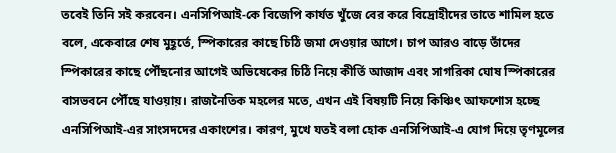তবেই তিনি সই করবেন। এনসিপিআই-কে বিজেপি কার্যত খুঁজে বের করে বিদ্রোহীদের তাতে শামিল হতে বলে, একেবারে শেষ মুহূর্তে, স্পিকারের কাছে চিঠি জমা দেওয়ার আগে। চাপ আরও বাড়ে তাঁদের স্পিকারের কাছে পৌঁছনোর আগেই অভিষেকের চিঠি নিয়ে কীর্তি আজাদ এবং সাগরিকা ঘোষ স্পিকারের বাসভবনে পৌঁছে যাওয়ায়। রাজনৈতিক মহলের মতে, এখন এই বিষয়টি নিয়ে কিঞ্চিৎ আফশোস হচ্ছে এনসিপিআই-এর সাংসদদের একাংশের। কারণ, মুখে যতই বলা হোক এনসিপিআই-এ যোগ দিয়ে তৃণমূলের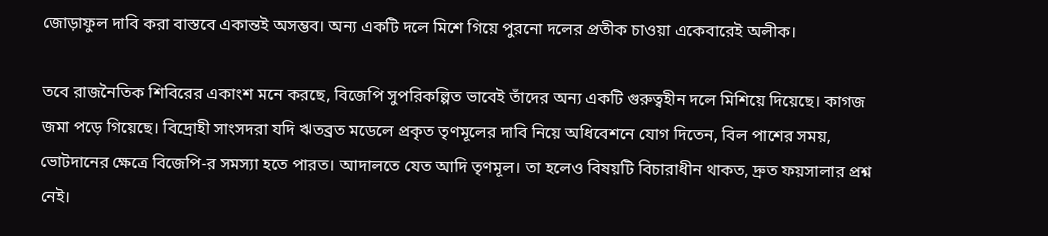জোড়াফুল দাবি করা বাস্তবে একান্তই অসম্ভব। অন্য একটি দলে মিশে গিয়ে পুরনো দলের প্রতীক চাওয়া একেবারেই অলীক।

তবে রাজনৈতিক শিবিরের একাংশ মনে করছে, বিজেপি সুপরিকল্পিত ভাবেই তাঁদের অন্য একটি গুরুত্বহীন দলে মিশিয়ে দিয়েছে। কাগজ জমা পড়ে গিয়েছে। বিদ্রোহী সাংসদরা যদি ঋতব্রত মডেলে প্রকৃত তৃণমূলের দাবি নিয়ে অধিবেশনে যোগ দিতেন, বিল পাশের সময়, ভোটদানের ক্ষেত্রে বিজেপি-র সমস্যা হতে পারত। আদালতে যেত আদি তৃণমূল। তা হলেও বিষয়টি বিচারাধীন থাকত, দ্রুত ফয়সালার প্রশ্ন নেই।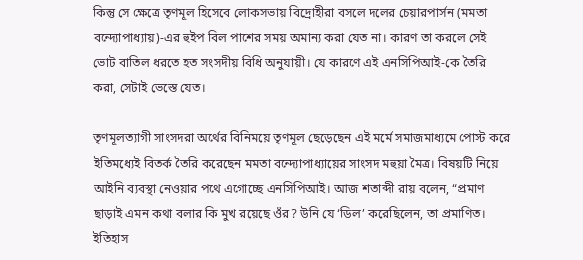কিন্তু সে ক্ষেত্রে তৃণমূল হিসেবে লোকসভায় বিদ্রোহীরা বসলে দলের চেয়ারপার্সন (মমতা বন্দ্যোপাধ্যায়)-এর হুইপ বিল পাশের সময় অমান্য করা যেত না। কারণ তা করলে সেই ভোট বাতিল ধরতে হত সংসদীয় বিধি অনুযায়ী। যে কারণে এই এনসিপিআই-কে তৈরি করা, সেটাই ভেস্তে যেত।

তৃণমূলত্যাগী সাংসদরা অর্থের বিনিময়ে তৃণমূল ছেড়েছেন এই মর্মে সমাজমাধ্যমে পোস্ট করে ইতিমধ্যেই বিতর্ক তৈরি করেছেন মমতা বন্দ্যোপাধ্যায়ের সাংসদ মহুয়া মৈত্র। বিষয়টি নিয়ে আইনি ব্যবস্থা নেওয়ার পথে এগোচ্ছে এনসিপিআই। আজ শতাব্দী রায় বলেন, “প্রমাণ ছাড়াই এমন কথা বলার কি মুখ রয়েছে ওঁর? উনি যে ‘ডিল’ করেছিলেন, তা প্রমাণিত। ইতিহাস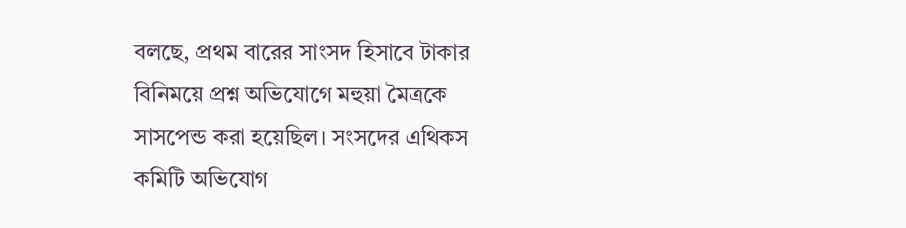বলছে, প্রথম বারের সাংসদ হিসাবে টাকার বিনিময়ে প্রশ্ন অভিযোগে মহুয়া মৈত্রকে সাসপেন্ড করা হয়েছিল। সংসদের এথিকস কমিটি অভিযোগ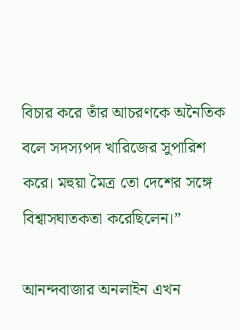বিচার করে তাঁর আচরণকে অনৈতিক বলে সদস্যপদ খারিজের সুপারিশ করে। মহুয়া মৈত্র তো দেশের সঙ্গে বিশ্বাসঘাতকতা করেছিলেন।”

আনন্দবাজার অনলাইন এখন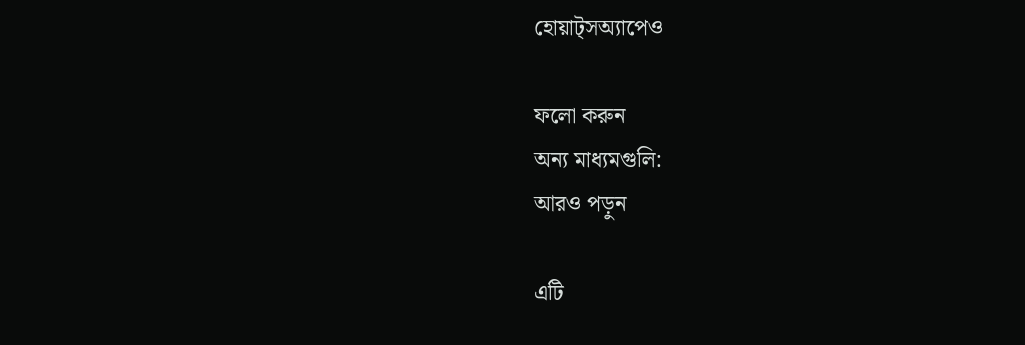হোয়াট্‌সঅ্যাপেও

ফলো করুন
অন্য মাধ্যমগুলি:
আরও পড়ুন

এটি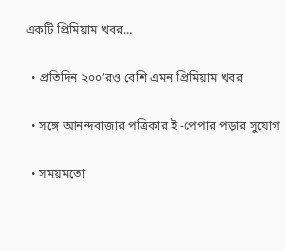একটি প্রিমিয়াম খবর…

  • প্রতিদিন ২০০’রও বেশি এমন প্রিমিয়াম খবর

  • সঙ্গে আনন্দবাজার পত্রিকার ই -পেপার পড়ার সুযোগ

  • সময়মতো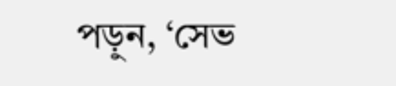পড়ুন, ‘সেভ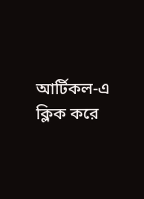আর্টিকল-এ ক্লিক করে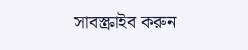সাবস্ক্রাইব করুন